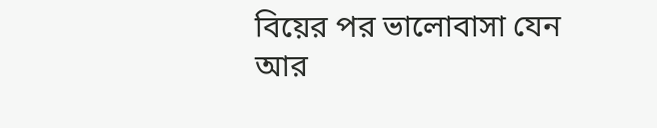বিয়ের পর ভালোবাসা যেন আর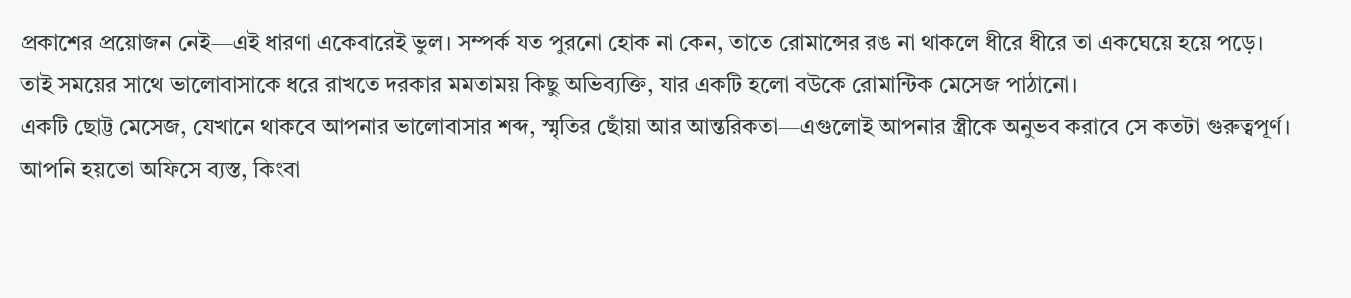প্রকাশের প্রয়োজন নেই—এই ধারণা একেবারেই ভুল। সম্পর্ক যত পুরনো হোক না কেন, তাতে রোমান্সের রঙ না থাকলে ধীরে ধীরে তা একঘেয়ে হয়ে পড়ে। তাই সময়ের সাথে ভালোবাসাকে ধরে রাখতে দরকার মমতাময় কিছু অভিব্যক্তি, যার একটি হলো বউকে রোমান্টিক মেসেজ পাঠানো।
একটি ছোট্ট মেসেজ, যেখানে থাকবে আপনার ভালোবাসার শব্দ, স্মৃতির ছোঁয়া আর আন্তরিকতা—এগুলোই আপনার স্ত্রীকে অনুভব করাবে সে কতটা গুরুত্বপূর্ণ। আপনি হয়তো অফিসে ব্যস্ত, কিংবা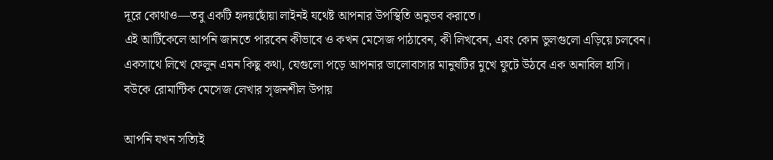দূরে কোথাও—তবু একটি হৃদয়ছোঁয়া লাইনই যথেষ্ট আপনার উপস্থিতি অনুভব করাতে।
এই আর্টিকেলে আপনি জানতে পারবেন কীভাবে ও কখন মেসেজ পাঠাবেন, কী লিখবেন, এবং কোন ভুলগুলো এড়িয়ে চলবেন। একসাথে লিখে ফেলুন এমন কিছু কথা, যেগুলো পড়ে আপনার ভালোবাসার মানুষটির মুখে ফুটে উঠবে এক অনাবিল হাসি।
বউকে রোমান্টিক মেসেজ লেখার সৃজনশীল উপায়

আপনি যখন সত্যিই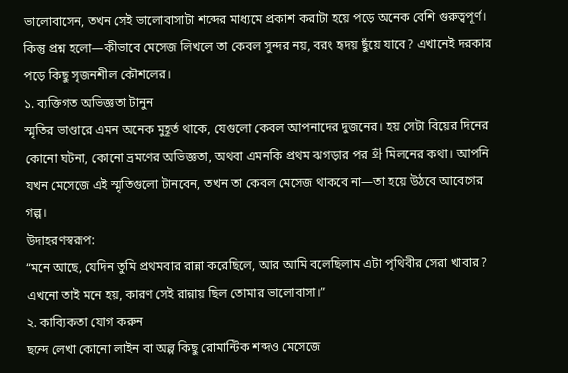ভালোবাসেন, তখন সেই ভালোবাসাটা শব্দের মাধ্যমে প্রকাশ করাটা হয়ে পড়ে অনেক বেশি গুরুত্বপূর্ণ। কিন্তু প্রশ্ন হলো—কীভাবে মেসেজ লিখলে তা কেবল সুন্দর নয়, বরং হৃদয় ছুঁয়ে যাবে? এখানেই দরকার পড়ে কিছু সৃজনশীল কৌশলের।
১. ব্যক্তিগত অভিজ্ঞতা টানুন
স্মৃতির ভাণ্ডারে এমন অনেক মুহূর্ত থাকে, যেগুলো কেবল আপনাদের দুজনের। হয় সেটা বিয়ের দিনের কোনো ঘটনা, কোনো ভ্রমণের অভিজ্ঞতা, অথবা এমনকি প্রথম ঝগড়ার পর 화 মিলনের কথা। আপনি যখন মেসেজে এই স্মৃতিগুলো টানবেন, তখন তা কেবল মেসেজ থাকবে না—তা হয়ে উঠবে আবেগের গল্প।
উদাহরণস্বরূপ:
“মনে আছে, যেদিন তুমি প্রথমবার রান্না করেছিলে, আর আমি বলেছিলাম এটা পৃথিবীর সেরা খাবার? এখনো তাই মনে হয়, কারণ সেই রান্নায় ছিল তোমার ভালোবাসা।”
২. কাব্যিকতা যোগ করুন
ছন্দে লেখা কোনো লাইন বা অল্প কিছু রোমান্টিক শব্দও মেসেজে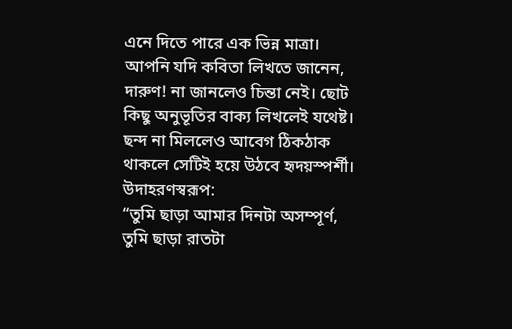এনে দিতে পারে এক ভিন্ন মাত্রা। আপনি যদি কবিতা লিখতে জানেন, দারুণ! না জানলেও চিন্তা নেই। ছোট কিছু অনুভূতির বাক্য লিখলেই যথেষ্ট। ছন্দ না মিললেও আবেগ ঠিকঠাক থাকলে সেটিই হয়ে উঠবে হৃদয়স্পর্শী।
উদাহরণস্বরূপ:
“তুমি ছাড়া আমার দিনটা অসম্পূর্ণ, তুমি ছাড়া রাতটা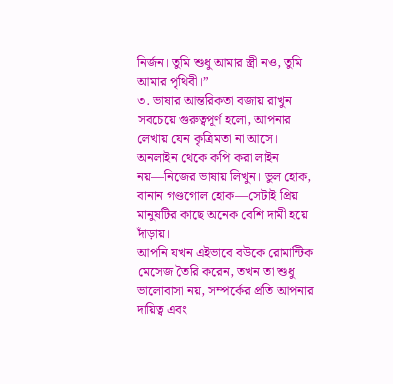নির্জন। তুমি শুধু আমার স্ত্রী নও, তুমি আমার পৃথিবী।”
৩. ভাষার আন্তরিকতা বজায় রাখুন
সবচেয়ে গুরুত্বপূর্ণ হলো, আপনার লেখায় যেন কৃত্রিমতা না আসে। অনলাইন থেকে কপি করা লাইন নয়—নিজের ভাষায় লিখুন। ভুল হোক, বানান গণ্ডগোল হোক—সেটাই প্রিয় মানুষটির কাছে অনেক বেশি দামী হয়ে দাঁড়ায়।
আপনি যখন এইভাবে বউকে রোমান্টিক মেসেজ তৈরি করেন, তখন তা শুধু ভালোবাসা নয়, সম্পর্কের প্রতি আপনার দায়িত্ব এবং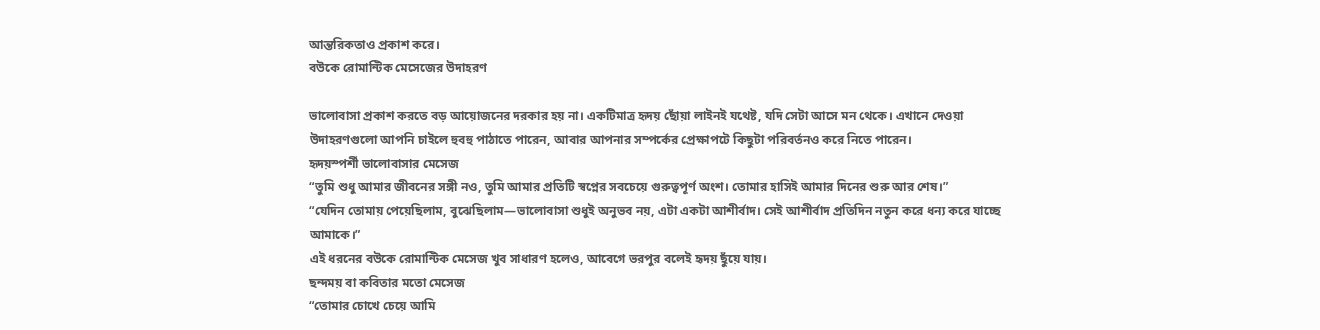আন্তরিকতাও প্রকাশ করে।
বউকে রোমান্টিক মেসেজের উদাহরণ

ভালোবাসা প্রকাশ করতে বড় আয়োজনের দরকার হয় না। একটিমাত্র হৃদয় ছোঁয়া লাইনই যথেষ্ট, যদি সেটা আসে মন থেকে। এখানে দেওয়া উদাহরণগুলো আপনি চাইলে হুবহু পাঠাতে পারেন, আবার আপনার সম্পর্কের প্রেক্ষাপটে কিছুটা পরিবর্তনও করে নিতে পারেন।
হৃদয়স্পর্শী ভালোবাসার মেসেজ
“তুমি শুধু আমার জীবনের সঙ্গী নও, তুমি আমার প্রতিটি স্বপ্নের সবচেয়ে গুরুত্বপূর্ণ অংশ। তোমার হাসিই আমার দিনের শুরু আর শেষ।”
“যেদিন তোমায় পেয়েছিলাম, বুঝেছিলাম—ভালোবাসা শুধুই অনুভব নয়, এটা একটা আশীর্বাদ। সেই আশীর্বাদ প্রতিদিন নতুন করে ধন্য করে যাচ্ছে আমাকে।”
এই ধরনের বউকে রোমান্টিক মেসেজ খুব সাধারণ হলেও, আবেগে ভরপুর বলেই হৃদয় ছুঁয়ে যায়।
ছন্দময় বা কবিতার মতো মেসেজ
“তোমার চোখে চেয়ে আমি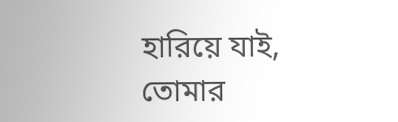হারিয়ে যাই,
তোমার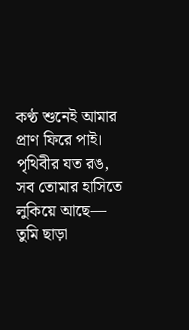কণ্ঠ শুনেই আমার প্রাণ ফিরে পাই।
পৃথিবীর যত রঙ, সব তোমার হাসিতে লুকিয়ে আছে—
তুমি ছাড়া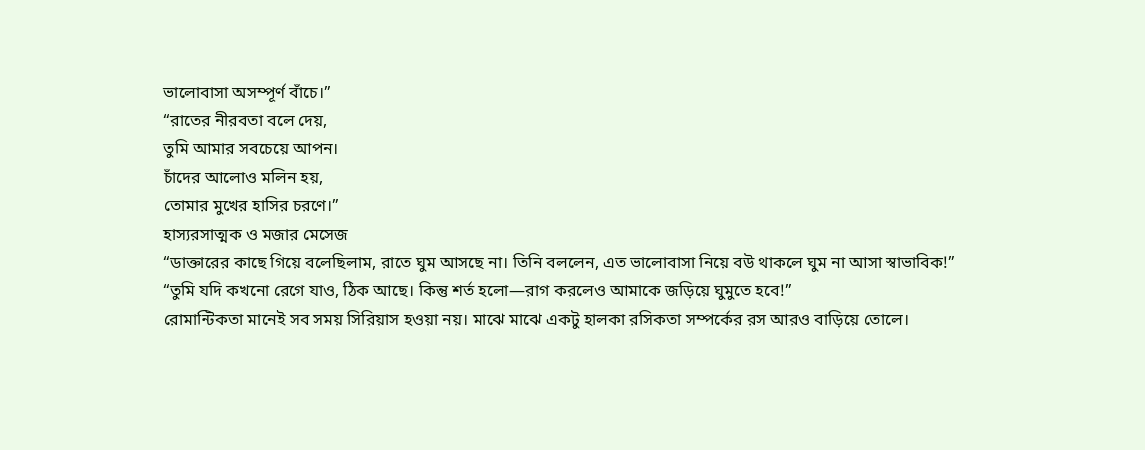ভালোবাসা অসম্পূর্ণ বাঁচে।”
“রাতের নীরবতা বলে দেয়,
তুমি আমার সবচেয়ে আপন।
চাঁদের আলোও মলিন হয়,
তোমার মুখের হাসির চরণে।”
হাস্যরসাত্মক ও মজার মেসেজ
“ডাক্তারের কাছে গিয়ে বলেছিলাম, রাতে ঘুম আসছে না। তিনি বললেন, এত ভালোবাসা নিয়ে বউ থাকলে ঘুম না আসা স্বাভাবিক!”
“তুমি যদি কখনো রেগে যাও, ঠিক আছে। কিন্তু শর্ত হলো—রাগ করলেও আমাকে জড়িয়ে ঘুমুতে হবে!”
রোমান্টিকতা মানেই সব সময় সিরিয়াস হওয়া নয়। মাঝে মাঝে একটু হালকা রসিকতা সম্পর্কের রস আরও বাড়িয়ে তোলে।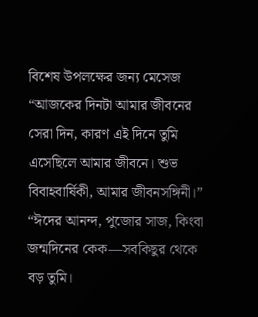বিশেষ উপলক্ষের জন্য মেসেজ
“আজকের দিনটা আমার জীবনের সেরা দিন, কারণ এই দিনে তুমি এসেছিলে আমার জীবনে। শুভ বিবাহবার্ষিকী, আমার জীবনসঙ্গিনী।”
“ঈদের আনন্দ, পুজোর সাজ, কিংবা জন্মদিনের কেক—সবকিছুর থেকে বড় তুমি।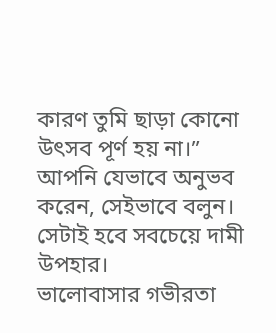কারণ তুমি ছাড়া কোনো উৎসব পূর্ণ হয় না।”
আপনি যেভাবে অনুভব করেন, সেইভাবে বলুন। সেটাই হবে সবচেয়ে দামী উপহার।
ভালোবাসার গভীরতা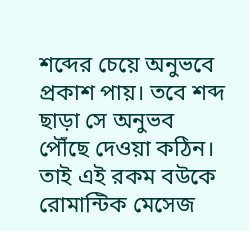শব্দের চেয়ে অনুভবে প্রকাশ পায়। তবে শব্দ ছাড়া সে অনুভব পৌঁছে দেওয়া কঠিন। তাই এই রকম বউকে রোমান্টিক মেসেজ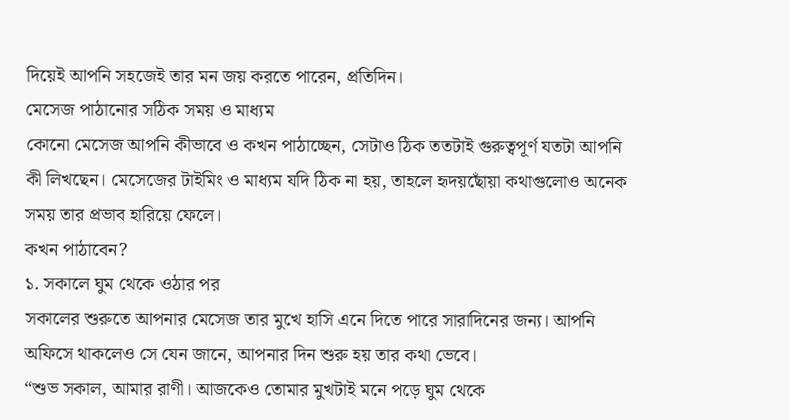দিয়েই আপনি সহজেই তার মন জয় করতে পারেন, প্রতিদিন।
মেসেজ পাঠানোর সঠিক সময় ও মাধ্যম
কোনো মেসেজ আপনি কীভাবে ও কখন পাঠাচ্ছেন, সেটাও ঠিক ততটাই গুরুত্বপূর্ণ যতটা আপনি কী লিখছেন। মেসেজের টাইমিং ও মাধ্যম যদি ঠিক না হয়, তাহলে হৃদয়ছোঁয়া কথাগুলোও অনেক সময় তার প্রভাব হারিয়ে ফেলে।
কখন পাঠাবেন?
১. সকালে ঘুম থেকে ওঠার পর
সকালের শুরুতে আপনার মেসেজ তার মুখে হাসি এনে দিতে পারে সারাদিনের জন্য। আপনি অফিসে থাকলেও সে যেন জানে, আপনার দিন শুরু হয় তার কথা ভেবে।
“শুভ সকাল, আমার রাণী। আজকেও তোমার মুখটাই মনে পড়ে ঘুম থেকে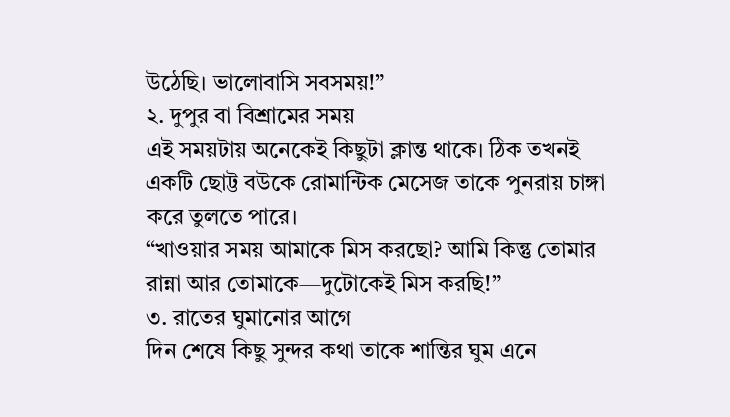উঠেছি। ভালোবাসি সবসময়!”
২. দুপুর বা বিশ্রামের সময়
এই সময়টায় অনেকেই কিছুটা ক্লান্ত থাকে। ঠিক তখনই একটি ছোট্ট বউকে রোমান্টিক মেসেজ তাকে পুনরায় চাঙ্গা করে তুলতে পারে।
“খাওয়ার সময় আমাকে মিস করছো? আমি কিন্তু তোমার রান্না আর তোমাকে—দুটোকেই মিস করছি!”
৩. রাতের ঘুমানোর আগে
দিন শেষে কিছু সুন্দর কথা তাকে শান্তির ঘুম এনে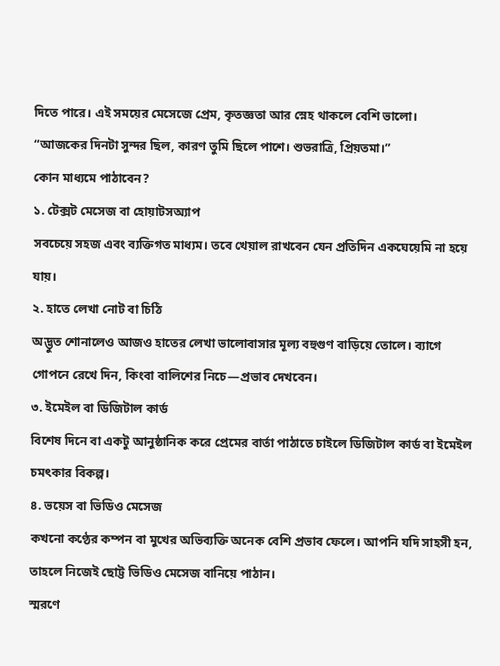দিতে পারে। এই সময়ের মেসেজে প্রেম, কৃতজ্ঞতা আর স্নেহ থাকলে বেশি ভালো।
“আজকের দিনটা সুন্দর ছিল, কারণ তুমি ছিলে পাশে। শুভরাত্রি, প্রিয়তমা।”
কোন মাধ্যমে পাঠাবেন?
১. টেক্সট মেসেজ বা হোয়াটসঅ্যাপ
সবচেয়ে সহজ এবং ব্যক্তিগত মাধ্যম। তবে খেয়াল রাখবেন যেন প্রতিদিন একঘেয়েমি না হয়ে যায়।
২. হাতে লেখা নোট বা চিঠি
অদ্ভুত শোনালেও আজও হাতের লেখা ভালোবাসার মূল্য বহুগুণ বাড়িয়ে তোলে। ব্যাগে গোপনে রেখে দিন, কিংবা বালিশের নিচে—প্রভাব দেখবেন।
৩. ইমেইল বা ডিজিটাল কার্ড
বিশেষ দিনে বা একটু আনুষ্ঠানিক করে প্রেমের বার্তা পাঠাতে চাইলে ডিজিটাল কার্ড বা ইমেইল চমৎকার বিকল্প।
৪. ভয়েস বা ভিডিও মেসেজ
কখনো কণ্ঠের কম্পন বা মুখের অভিব্যক্তি অনেক বেশি প্রভাব ফেলে। আপনি যদি সাহসী হন, তাহলে নিজেই ছোট্ট ভিডিও মেসেজ বানিয়ে পাঠান।
স্মরণে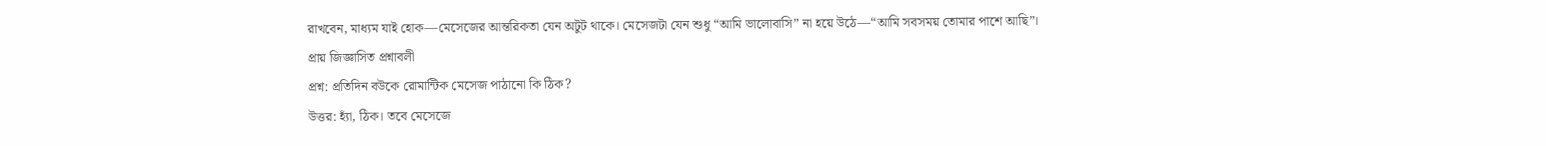রাখবেন, মাধ্যম যাই হোক—মেসেজের আন্তরিকতা যেন অটুট থাকে। মেসেজটা যেন শুধু “আমি ভালোবাসি” না হয়ে উঠে—“আমি সবসময় তোমার পাশে আছি”।
প্রায় জিজ্ঞাসিত প্রশ্নাবলী
প্রশ্ন: প্রতিদিন বউকে রোমান্টিক মেসেজ পাঠানো কি ঠিক?
উত্তর: হ্যাঁ, ঠিক। তবে মেসেজে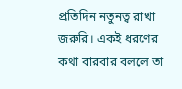প্রতিদিন নতুনত্ব রাখা জরুরি। একই ধরণের কথা বারবার বললে তা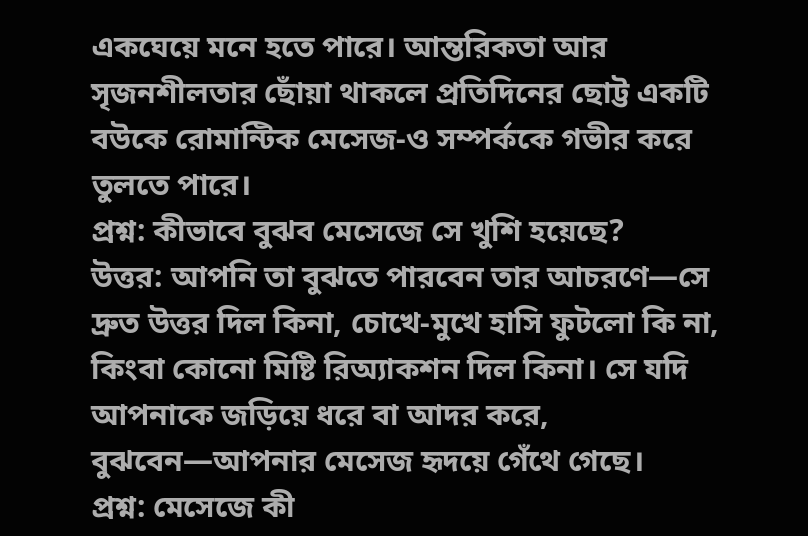একঘেয়ে মনে হতে পারে। আন্তরিকতা আর সৃজনশীলতার ছোঁয়া থাকলে প্রতিদিনের ছোট্ট একটি বউকে রোমান্টিক মেসেজ-ও সম্পর্ককে গভীর করে তুলতে পারে।
প্রশ্ন: কীভাবে বুঝব মেসেজে সে খুশি হয়েছে?
উত্তর: আপনি তা বুঝতে পারবেন তার আচরণে—সে দ্রুত উত্তর দিল কিনা, চোখে-মুখে হাসি ফুটলো কি না, কিংবা কোনো মিষ্টি রিঅ্যাকশন দিল কিনা। সে যদি আপনাকে জড়িয়ে ধরে বা আদর করে, বুঝবেন—আপনার মেসেজ হৃদয়ে গেঁথে গেছে।
প্রশ্ন: মেসেজে কী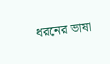ধরনের ভাষা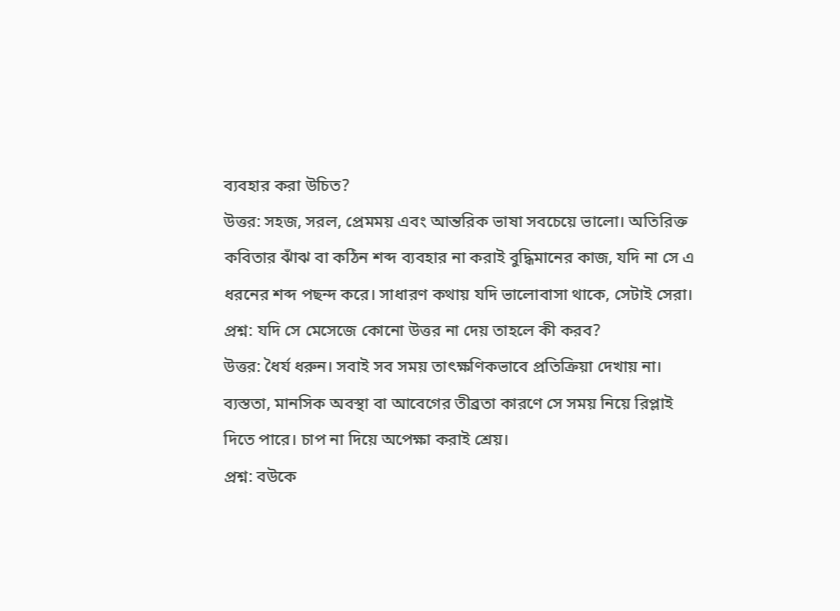ব্যবহার করা উচিত?
উত্তর: সহজ, সরল, প্রেমময় এবং আন্তরিক ভাষা সবচেয়ে ভালো। অতিরিক্ত কবিতার ঝাঁঝ বা কঠিন শব্দ ব্যবহার না করাই বুদ্ধিমানের কাজ, যদি না সে এ ধরনের শব্দ পছন্দ করে। সাধারণ কথায় যদি ভালোবাসা থাকে, সেটাই সেরা।
প্রশ্ন: যদি সে মেসেজে কোনো উত্তর না দেয় তাহলে কী করব?
উত্তর: ধৈর্য ধরুন। সবাই সব সময় তাৎক্ষণিকভাবে প্রতিক্রিয়া দেখায় না। ব্যস্ততা, মানসিক অবস্থা বা আবেগের তীব্রতা কারণে সে সময় নিয়ে রিপ্লাই দিতে পারে। চাপ না দিয়ে অপেক্ষা করাই শ্রেয়।
প্রশ্ন: বউকে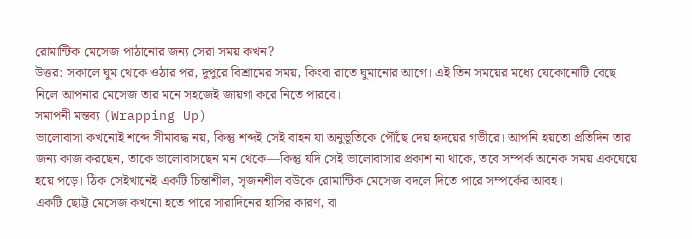রোমান্টিক মেসেজ পাঠানোর জন্য সেরা সময় কখন?
উত্তর: সকালে ঘুম থেকে ওঠার পর, দুপুরে বিশ্রামের সময়, কিংবা রাতে ঘুমানোর আগে। এই তিন সময়ের মধ্যে যেকোনোটি বেছে নিলে আপনার মেসেজ তার মনে সহজেই জায়গা করে নিতে পারবে।
সমাপনী মন্তব্য (Wrapping Up)
ভালোবাসা কখনোই শব্দে সীমাবদ্ধ নয়, কিন্তু শব্দই সেই বাহন যা অনুভূতিকে পৌঁছে দেয় হৃদয়ের গভীরে। আপনি হয়তো প্রতিদিন তার জন্য কাজ করছেন, তাকে ভালোবাসছেন মন থেকে—কিন্তু যদি সেই ভালোবাসার প্রকাশ না থাকে, তবে সম্পর্ক অনেক সময় একঘেয়ে হয়ে পড়ে। ঠিক সেইখানেই একটি চিন্তাশীল, সৃজনশীল বউকে রোমান্টিক মেসেজ বদলে দিতে পারে সম্পর্কের আবহ।
একটি ছোট্ট মেসেজ কখনো হতে পারে সারাদিনের হাসির কারণ, বা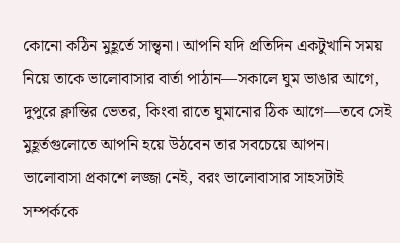কোনো কঠিন মুহূর্তে সান্ত্বনা। আপনি যদি প্রতিদিন একটুখানি সময় নিয়ে তাকে ভালোবাসার বার্তা পাঠান—সকালে ঘুম ভাঙার আগে, দুপুরে ক্লান্তির ভেতর, কিংবা রাতে ঘুমানোর ঠিক আগে—তবে সেই মুহূর্তগুলোতে আপনি হয়ে উঠবেন তার সবচেয়ে আপন।
ভালোবাসা প্রকাশে লজ্জা নেই, বরং ভালোবাসার সাহসটাই সম্পর্ককে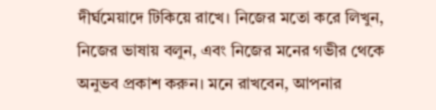দীর্ঘমেয়াদে টিকিয়ে রাখে। নিজের মতো করে লিখুন, নিজের ভাষায় বলুন, এবং নিজের মনের গভীর থেকে অনুভব প্রকাশ করুন। মনে রাখবেন, আপনার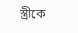স্ত্রীকে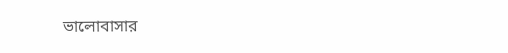ভালোবাসার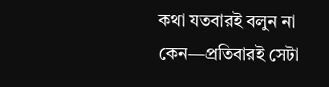কথা যতবারই বলুন না কেন—প্রতিবারই সেটা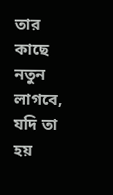তার কাছে নতুন লাগবে, যদি তা হয়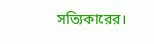সত্যিকারের।